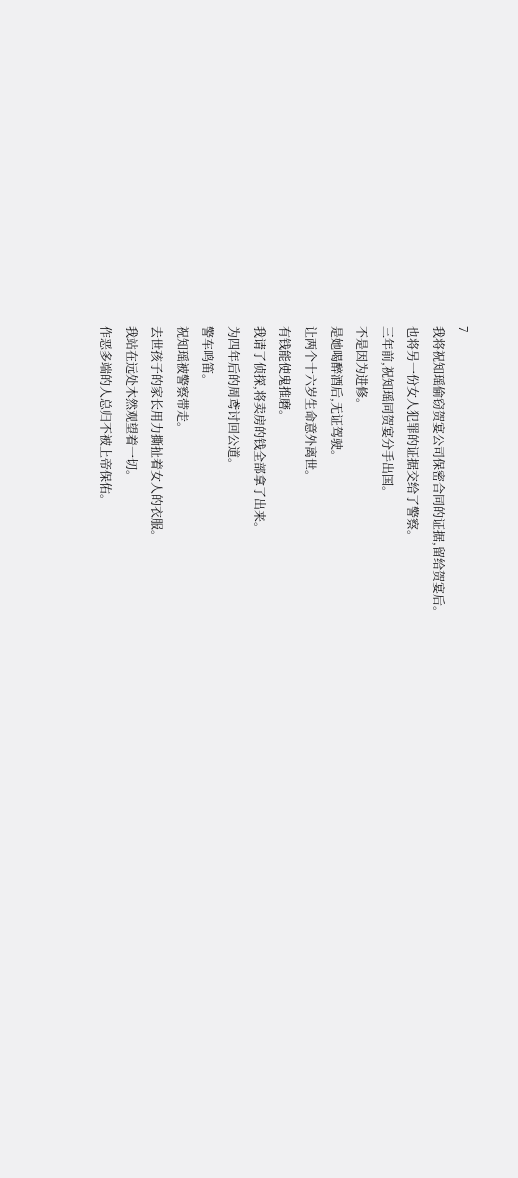7
我将祝知瑶偷窃贺宴公司保密合同的证据,留给贺宴后。
也将另一份女人犯罪的证据交给了警察。
三年前,祝知瑶同贺宴分手出国。
不是因为进修。
是她喝醉酒后,无证驾驶。
让两个十六岁生命意外离世。
有钱能使鬼推磨。
我请了侦探,将卖房的钱全部拿了出来。
为四年后的周鸢讨回公道。
警车鸣笛。
祝知瑶被警察带走。
去世孩子的家长用力撕扯着女人的衣服。
我站在远处木然观望着一切。
作恶多端的人总归不被上帝保佑。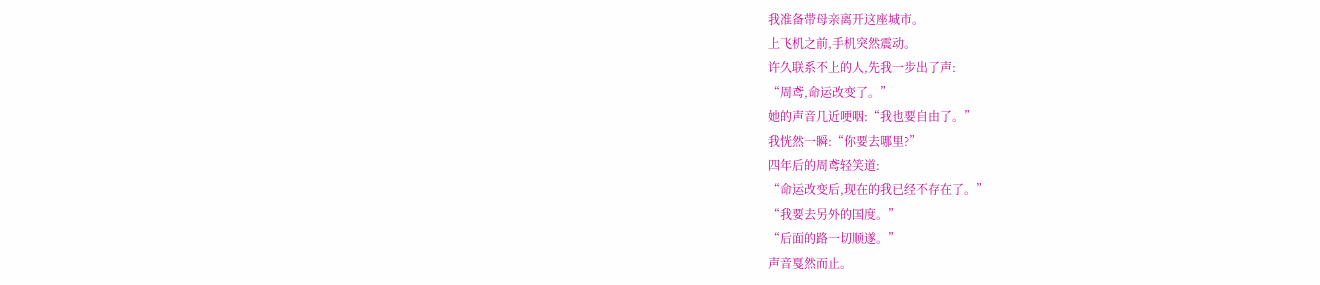我准备带母亲离开这座城市。
上飞机之前,手机突然震动。
许久联系不上的人,先我一步出了声:
“周鸢,命运改变了。”
她的声音几近哽咽:“我也要自由了。”
我恍然一瞬:“你要去哪里?”
四年后的周鸢轻笑道:
“命运改变后,现在的我已经不存在了。”
“我要去另外的国度。”
“后面的路一切顺遂。”
声音戛然而止。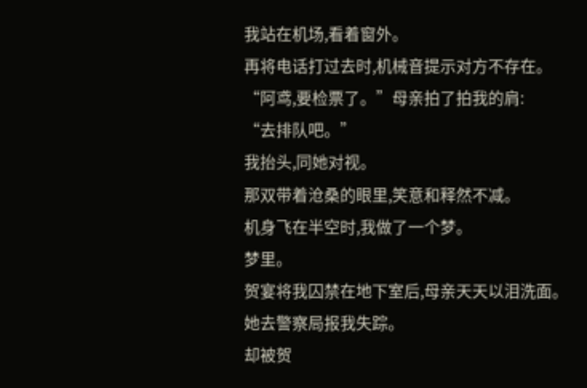我站在机场,看着窗外。
再将电话打过去时,机械音提示对方不存在。
“阿鸢,要检票了。”母亲拍了拍我的肩:
“去排队吧。”
我抬头,同她对视。
那双带着沧桑的眼里,笑意和释然不减。
机身飞在半空时,我做了一个梦。
梦里。
贺宴将我囚禁在地下室后,母亲天天以泪洗面。
她去警察局报我失踪。
却被贺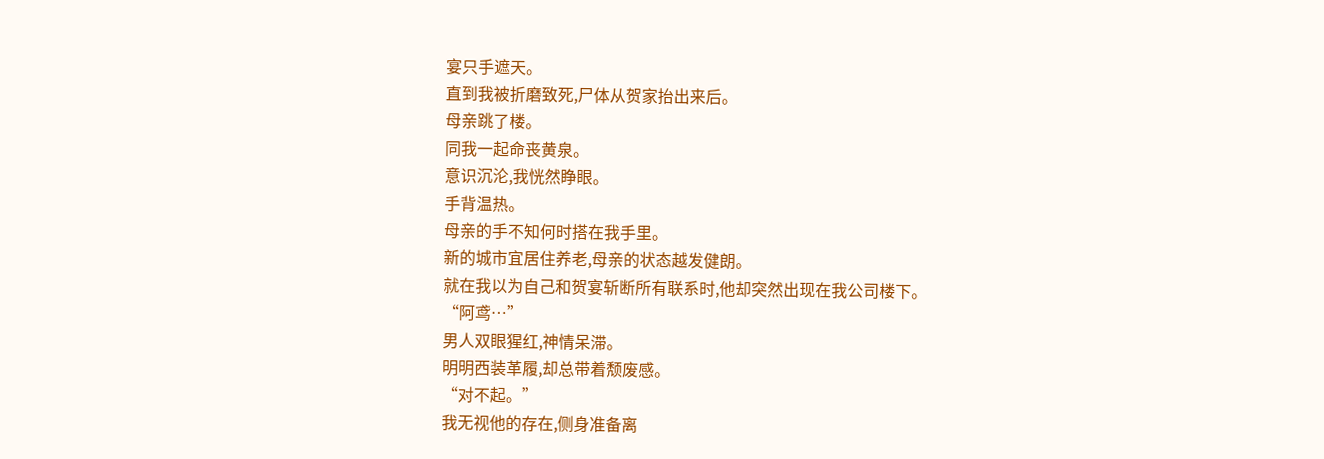宴只手遮天。
直到我被折磨致死,尸体从贺家抬出来后。
母亲跳了楼。
同我一起命丧黄泉。
意识沉沦,我恍然睁眼。
手背温热。
母亲的手不知何时搭在我手里。
新的城市宜居住养老,母亲的状态越发健朗。
就在我以为自己和贺宴斩断所有联系时,他却突然出现在我公司楼下。
“阿鸢…”
男人双眼猩红,神情呆滞。
明明西装革履,却总带着颓废感。
“对不起。”
我无视他的存在,侧身准备离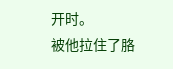开时。
被他拉住了胳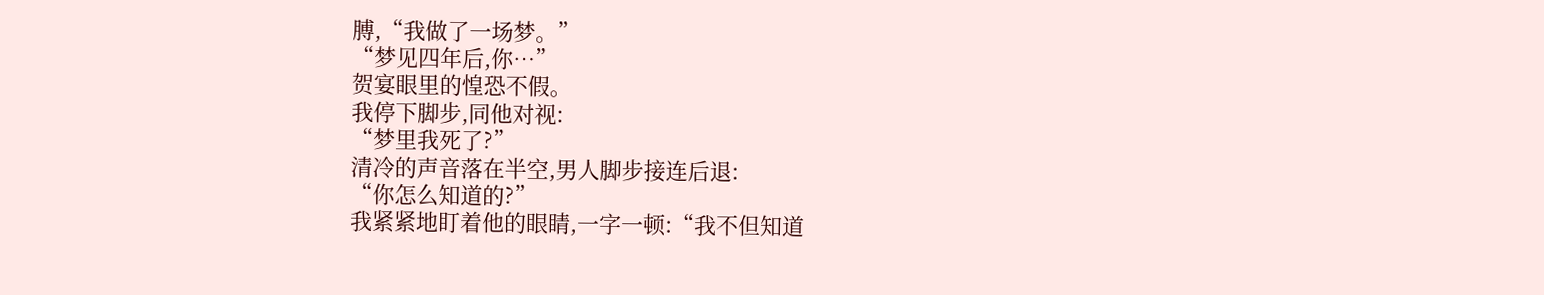膊,“我做了一场梦。”
“梦见四年后,你…”
贺宴眼里的惶恐不假。
我停下脚步,同他对视:
“梦里我死了?”
清冷的声音落在半空,男人脚步接连后退:
“你怎么知道的?”
我紧紧地盯着他的眼睛,一字一顿:“我不但知道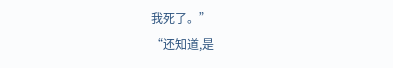我死了。”
“还知道,是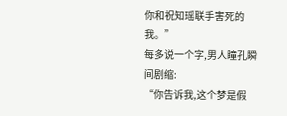你和祝知瑶联手害死的我。”
每多说一个字,男人瞳孔瞬间剧缩:
“你告诉我,这个梦是假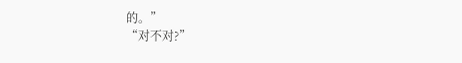的。”
“对不对?”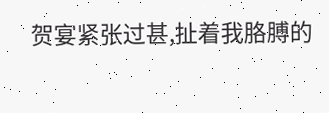贺宴紧张过甚,扯着我胳膊的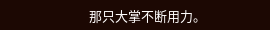那只大掌不断用力。